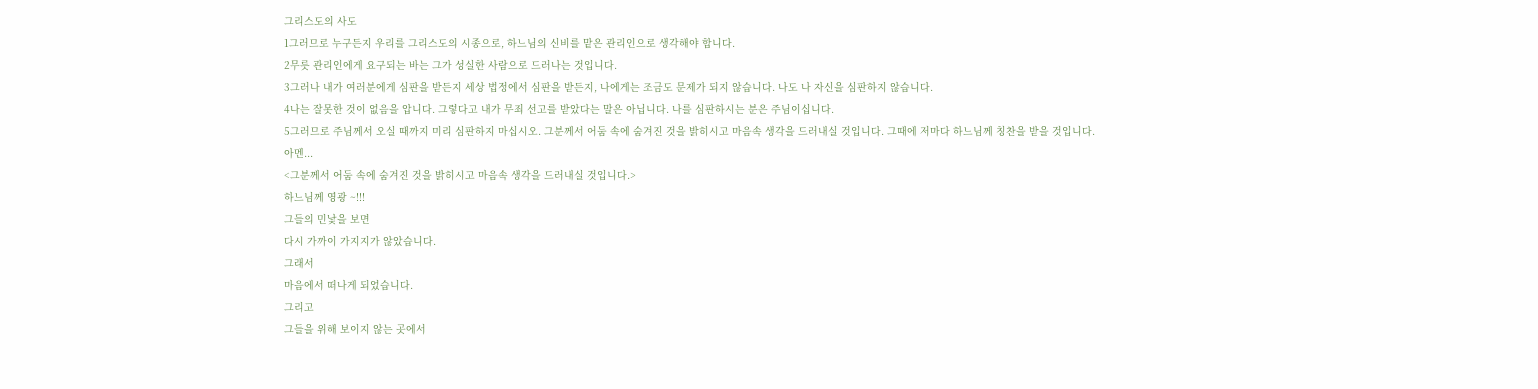그리스도의 사도
1그러므로 누구든지 우리를 그리스도의 시종으로, 하느님의 신비를 맡은 관리인으로 생각해야 합니다.
2무릇 관리인에게 요구되는 바는 그가 성실한 사람으로 드러나는 것입니다.
3그러나 내가 여러분에게 심판을 받든지 세상 법정에서 심판을 받든지, 나에게는 조금도 문제가 되지 않습니다. 나도 나 자신을 심판하지 않습니다.
4나는 잘못한 것이 없음을 압니다. 그렇다고 내가 무죄 선고를 받았다는 말은 아닙니다. 나를 심판하시는 분은 주님이십니다.
5그러므로 주님께서 오실 때까지 미리 심판하지 마십시오. 그분께서 어둠 속에 숨겨진 것을 밝히시고 마음속 생각을 드러내실 것입니다. 그때에 저마다 하느님께 칭찬을 받을 것입니다.
아멘...
<그분께서 어둠 속에 숨겨진 것을 밝히시고 마음속 생각을 드러내실 것입니다.>
하느님께 영광 ~!!!
그들의 민낯을 보면
다시 가까이 가지지가 않았습니다.
그래서
마음에서 떠나게 되었습니다.
그리고
그들을 위해 보이지 않는 곳에서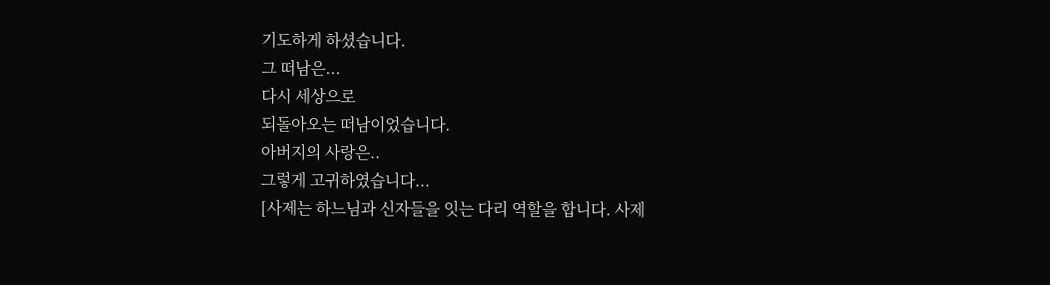기도하게 하셨습니다.
그 떠남은...
다시 세상으로
되돌아오는 떠남이었습니다.
아버지의 사랑은..
그렇게 고귀하였습니다...
[사제는 하느님과 신자들을 잇는 다리 역할을 합니다. 사제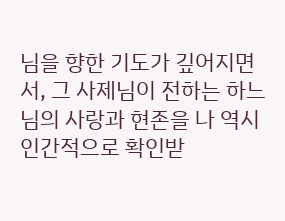님을 향한 기도가 깊어지면서, 그 사제님이 전하는 하느님의 사랑과 현존을 나 역시 인간적으로 확인받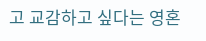고 교감하고 싶다는 영혼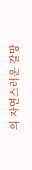의 자연스러운 갈망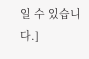일 수 있습니다.]